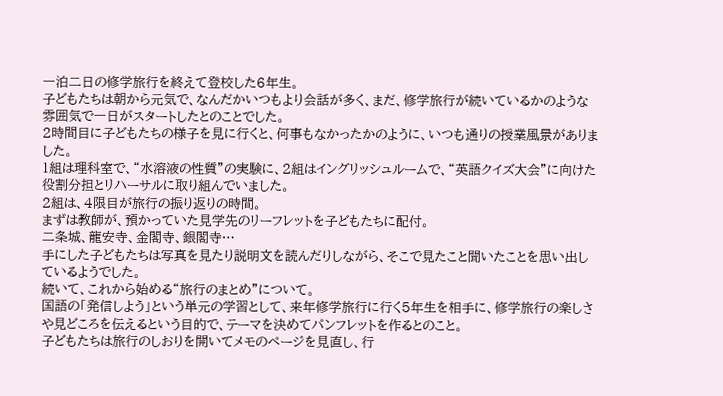一泊二日の修学旅行を終えて登校した6年生。
子どもたちは朝から元気で、なんだかいつもより会話が多く、まだ、修学旅行が続いているかのような雰囲気で一日がスタートしたとのことでした。
2時間目に子どもたちの様子を見に行くと、何事もなかったかのように、いつも通りの授業風景がありました。
1組は理科室で、“水溶液の性質”の実験に、2組はイングリッシュルームで、“英語クイズ大会”に向けた役割分担とリハーサルに取り組んでいました。
2組は、4限目が旅行の振り返りの時間。
まずは教師が、預かっていた見学先のリーフレットを子どもたちに配付。
二条城、龍安寺、金閣寺、銀閣寺…
手にした子どもたちは写真を見たり説明文を読んだりしながら、そこで見たこと聞いたことを思い出しているようでした。
続いて、これから始める“旅行のまとめ”について。
国語の「発信しよう」という単元の学習として、来年修学旅行に行く5年生を相手に、修学旅行の楽しさや見どころを伝えるという目的で、テーマを決めてパンフレットを作るとのこと。
子どもたちは旅行のしおりを開いてメモのページを見直し、行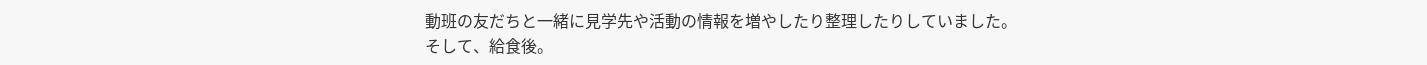動班の友だちと一緒に見学先や活動の情報を増やしたり整理したりしていました。
そして、給食後。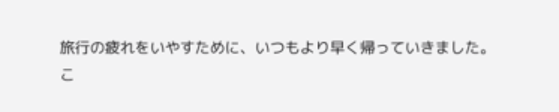旅行の疲れをいやすために、いつもより早く帰っていきました。
こ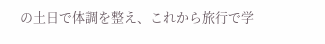の土日で体調を整え、これから旅行で学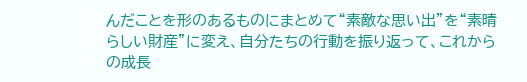んだことを形のあるものにまとめて“素敵な思い出”を“素晴らしい財産”に変え、自分たちの行動を振り返って、これからの成長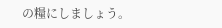の糧にしましょう。